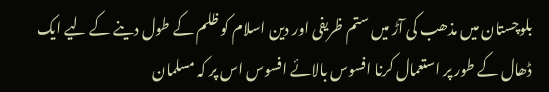بلوچستان میں مذھب کی آڑ میں ستم ظریفی اور دین اسلام کو ظلم کے طول دینے کے لیے ایک ڈھال کے طور پر استعمال کرنا افسوس بالائے افسوس اس پر کہ مسلمان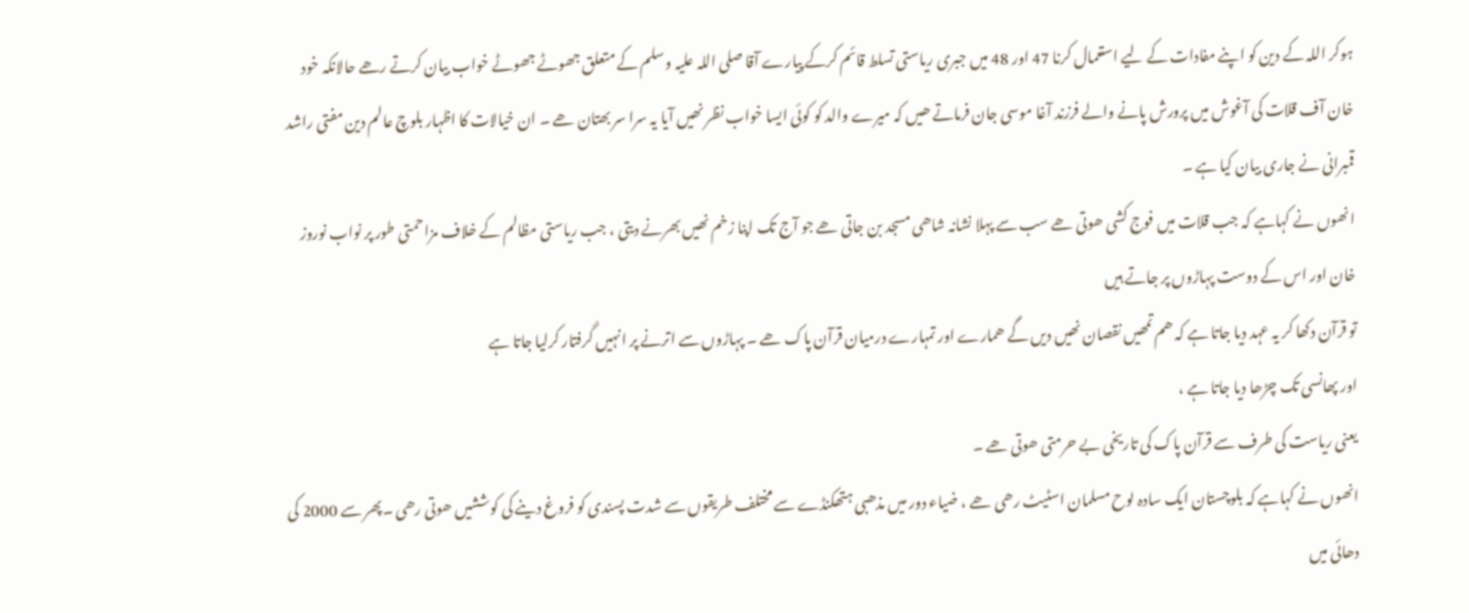ہوکر اللہ کے دین کو اپنے مفادات کے لیے استعمال کرنا 47 اور 48 میں جبری ریاستی تسلط قائم کرکے پیارے آقا صلی اللہ علیہ وسلم کے متعلق جھوٹے جھوٹے خواب بیان کرتے رھے حالانکہ خود خان آف قلات کی آغوش میں پرورش پانے والے فرزند آغا موسی جان فرماتے ھیں کہ میرے والد کو کوئی ایسا خواب نظر نھیں آیا یہ سرا سر بھتان ھے ۔ ان خیالات کا اظہار بلوچ عالم دین مفتی راشد قمبرانی نے جاری بیان کیا ہے ۔
انھوں نے کہاہے کہ جب قلات میں فوج کشی ھوتی ھے سب سے پہلا نشانہ شاھی مسجد بن جاتی ھے جو آج تک اپنا زخم نھیں بھرنے دیتی ، جب ریاستی مظالم کے خلاف مزاحمتی طور پر نواب نوروز خان اور اس کے دوست پہاڑوں پر جاتے ہیں
تو قرآن دکھا کر یہ عہد دیا جاتا ہے کہ ھم تمھیں نقصان نھیں دیں گے ھمارے اور تمہارے درمیان قرآن پاک ھے ۔ پہاڑوں سے اترنے پر انہیں گرفتار کرلیا جاتا ہے
اور پھانسی تک چڑھا دیا جاتا ہے ،
یعنی ریاست کی طرف سے قرآن پاک کی تاریخی بے حرمتی ھوتی ھے ۔
انھوں نے کہاہے کہ بلوچستان ایک سادہ لوح مسلمان اسٹیٹ رھی ھے ، ضیاء دور میں مذھبی ہتھکنڈے سے مختلف طریقوں سے شدت پسندی کو فروغ دینے کی کوششیں ھوتی رھی ۔پھر سے 2000 کی دھائی میں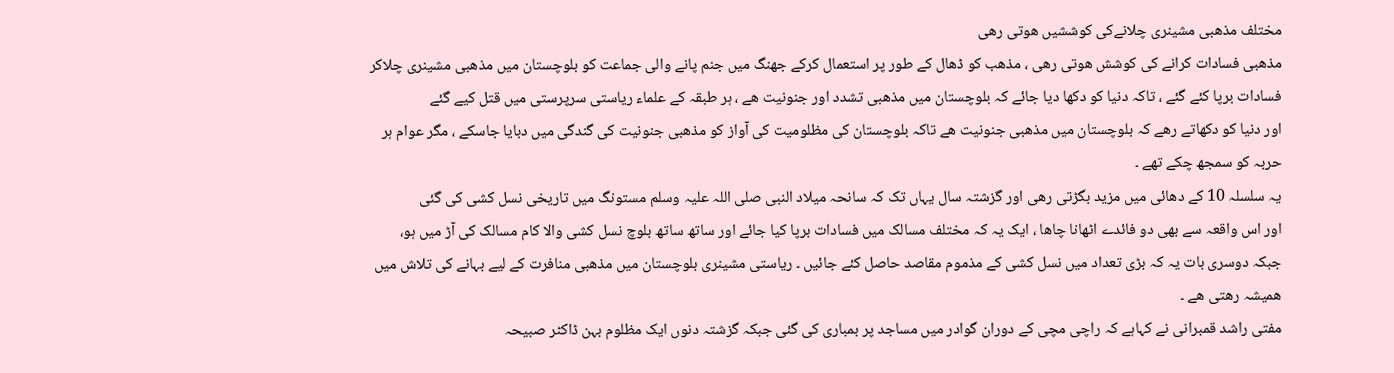مختلف مذھبی مشینری چلانےکی کوششیں ھوتی رھی
مذھبی فسادات کرانے کی کوشش ھوتی رھی ، مذھب کو ڈھال کے طور پر استعمال کرکے جھنگ میں جنم پانے والی جماعت کو بلوچستان میں مذھبی مشینری چلاکر فسادات برپا کئے گئے ، تاکہ دنیا کو دکھا دیا جائے کہ بلوچستان میں مذھبی تشدد اور جنونیت ھے ، ہر طبقہ کے علماء ریاستی سرپرستی میں قتل کیے گئے
اور دنیا کو دکھاتے رھے کہ بلوچستان میں مذھبی جنونیت ھے تاکہ بلوچستان کی مظلومیت کی آواز کو مذھبی جنونیت کی گندگی میں دبایا جاسکے ، مگر عوام ہر حربہ کو سمجھ چکے تھے ۔
یہ سلسلہ 10 کے دھائی میں مزید بگڑتی رھی اور گزشتہ سال یہاں تک کہ سانحہ میلاد النبی صلی اللہ علیہ وسلم مستونگ میں تاریخی نسل کشی کی گئی
اور اس واقعہ سے بھی دو فائدے اٹھانا چاھا ، ایک یہ کہ مختلف مسالک میں فسادات برپا کیا جائے اور ساتھ ساتھ بلوچ نسل کشی والا کام مسالک کی آڑ میں ہو، جبکہ دوسری بات یہ کہ بڑی تعداد میں نسل کشی کے مذموم مقاصد حاصل کئے جائیں ۔ ریاستی مشینری بلوچستان میں مذھبی منافرت کے لیے بہانے کی تلاش میں ھمیشہ رھتی ھے ۔
مفتی راشد قمبرانی نے کہاہے کہ راچی مچی کے دوران گوادر میں مساجد پر بمباری کی گئی جبکہ گزشتہ دنوں ایک مظلوم بہن ڈاکٹر صبیحہ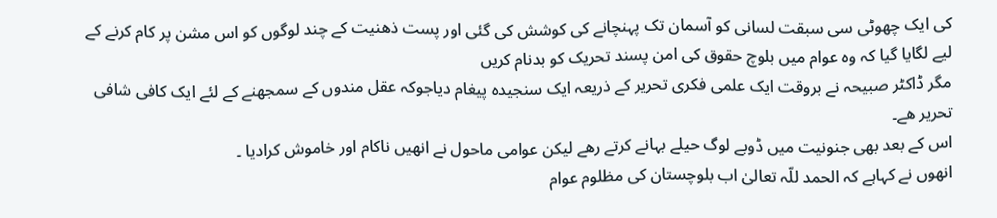کی ایک چھوٹی سی سبقت لسانی کو آسمان تک پہنچانے کی کوشش کی گئی اور پست ذھنیت کے چند لوگوں کو اس مشن پر کام کرنے کے لیے لگایا گیا کہ وہ عوام میں بلوچ حقوق کی امن پسند تحریک کو بدنام کریں
مگر ڈاکٹر صبیحہ نے بروقت ایک علمی فکری تحریر کے ذریعہ ایک سنجیدہ پیغام دیاجوکہ عقل مندوں کے سمجھنے کے لئے ایک کافی شافی تحریر ھے۔
اس کے بعد بھی جنونیت میں ڈوبے لوگ حیلے بہانے کرتے رھے لیکن عوامی ماحول نے انھیں ناکام اور خاموش کرادیا ۔
انھوں نے کہاہے کہ الحمد للّہ تعالیٰ اب بلوچستان کی مظلوم عوام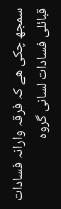سمجھ چکی ھے کہ فرقہ وارانہ فسادات قبائلی فسادات لسانی گروہ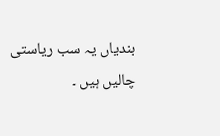بندیاں یہ سب ریاستی چالیں ہیں ۔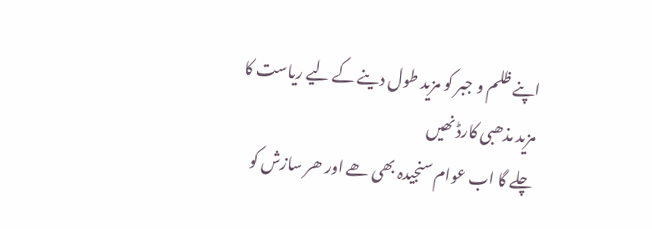اپنے ظلم و جبر کو مزید طول دینے کے لیے ریاست کا مزید مذھبی کارڈ نھیں
چلے گا اب عوام سنجیدہ بھی ھے اور ھر سازش کو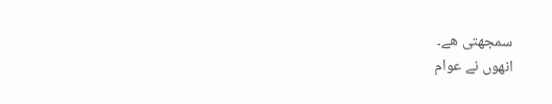سمجھتی ھے۔
انھوں نے عوام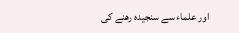اور علماء سے سنجیدہ رھنے کی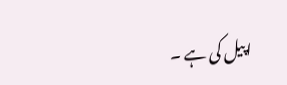اپیل کی ہے ۔